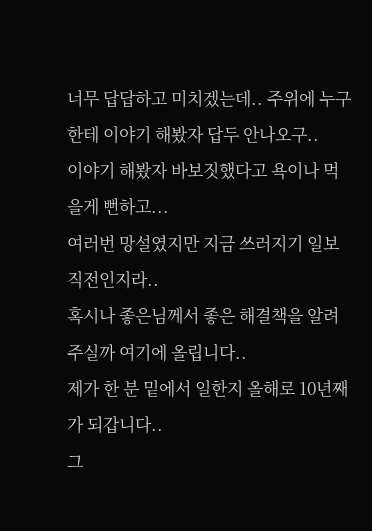너무 답답하고 미치겠는데.. 주위에 누구한테 이야기 해봤자 답두 안나오구..
이야기 해봤자 바보짓했다고 욕이나 먹을게 뻔하고...
여러번 망설였지만 지금 쓰러지기 일보직전인지라..
혹시나 좋은님께서 좋은 해결책을 알려주실까 여기에 올립니다..
제가 한 분 밑에서 일한지 올해로 10년째가 되갑니다..
그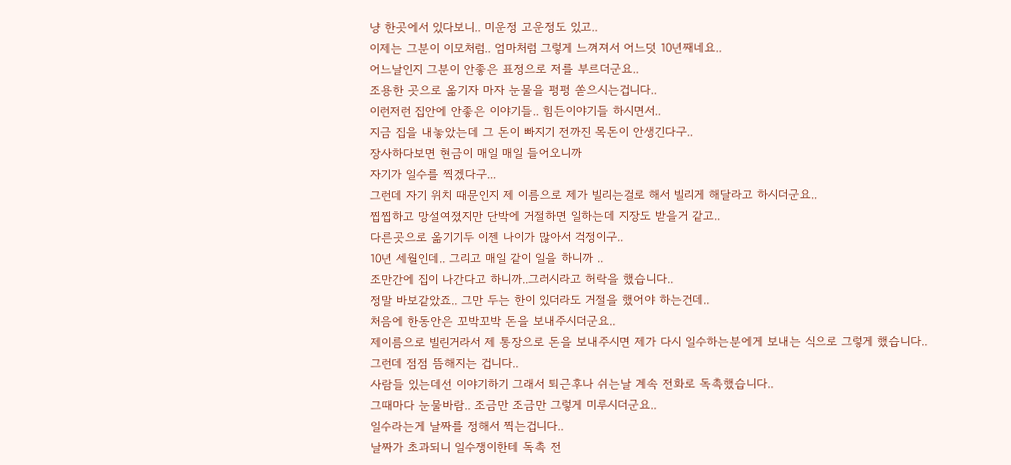냥 한곳에서 있다보니.. 미운정 고운정도 있고..
이제는 그분이 이모처럼.. 엄마처럼 그렇게 느껴져서 어느덧 10년째네요..
어느날인지 그분이 안좋은 표정으로 저를 부르더군요..
조용한 곳으로 옮기자 마자 눈물을 펑펑 쏟으시는겁니다..
이런저런 집안에 안좋은 이야기들.. 힘든이야기들 하시면서..
지금 집을 내놓았는데 그 돈이 빠지기 전까진 목돈이 안생긴다구..
장사하다보면 현금이 매일 매일 들어오니까
자기가 일수를 찍겠다구...
그런데 자기 위치 때문인지 제 이름으로 제가 빌리는걸로 해서 빌리게 해달라고 하시더군요..
찝찝하고 망설여졌지만 단박에 거절하면 일하는데 지장도 받을거 같고..
다른곳으로 옮기기두 이젠 나이가 많아서 걱정이구..
10년 세월인데.. 그리고 매일 같이 일을 하니까 ..
조만간에 집이 나간다고 하니까..그러시라고 허락을 했습니다..
정말 바보같았죠.. 그만 두는 한이 있더라도 거절을 했어야 하는건데..
처음에 한동안은 꼬박꼬박 돈을 보내주시더군요..
제이름으로 빌린거라서 제 통장으로 돈을 보내주시면 제가 다시 일수하는분에게 보내는 식으로 그렇게 했습니다..
그런데 점점 뜸해지는 겁니다..
사람들 있는데선 이야기하기 그래서 퇴근후나 쉬는날 계속 전화로 독촉했습니다..
그때마다 눈물바람.. 조금만 조금만 그렇게 미루시더군요..
일수라는게 날짜를 정해서 찍는겁니다..
날짜가 초과되니 일수쟁이한테 독촉 전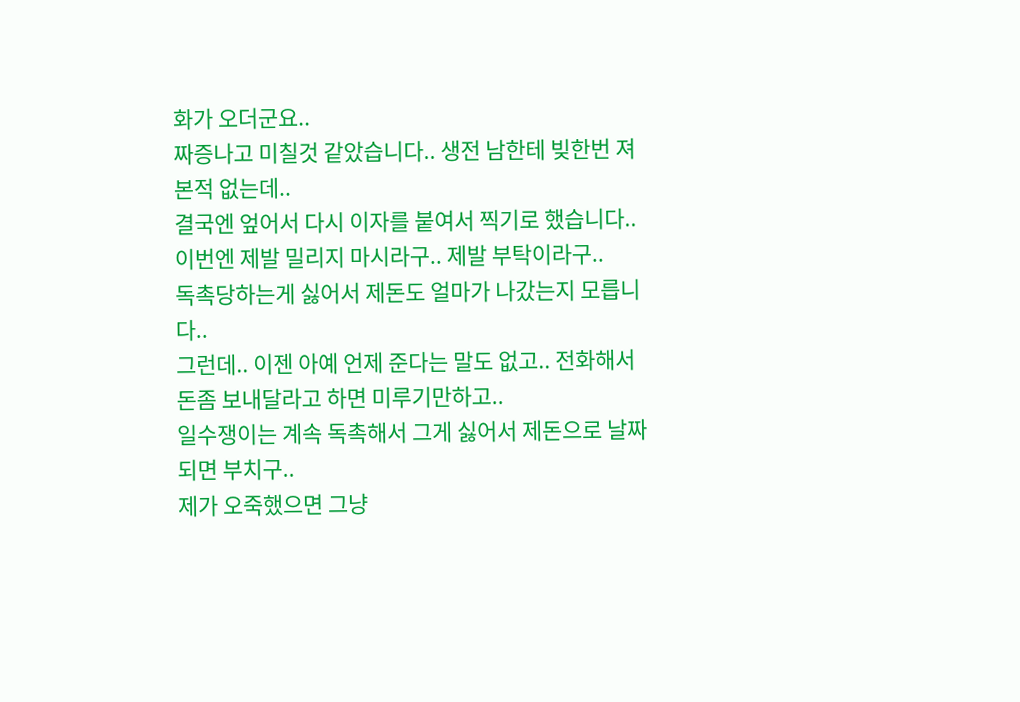화가 오더군요..
짜증나고 미칠것 같았습니다.. 생전 남한테 빚한번 져본적 없는데..
결국엔 엎어서 다시 이자를 붙여서 찍기로 했습니다..
이번엔 제발 밀리지 마시라구.. 제발 부탁이라구..
독촉당하는게 싫어서 제돈도 얼마가 나갔는지 모릅니다..
그런데.. 이젠 아예 언제 준다는 말도 없고.. 전화해서 돈좀 보내달라고 하면 미루기만하고..
일수쟁이는 계속 독촉해서 그게 싫어서 제돈으로 날짜되면 부치구..
제가 오죽했으면 그냥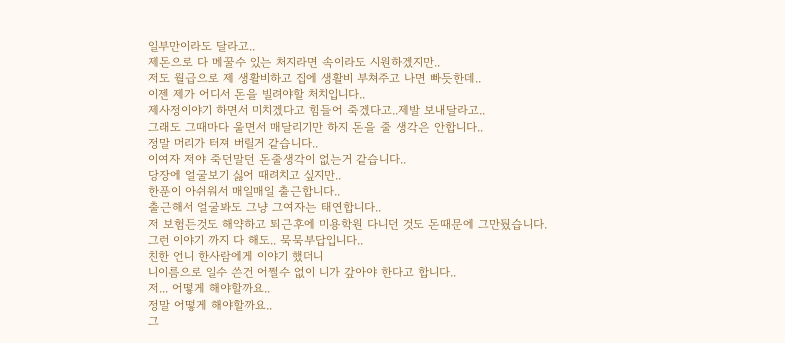일부만이라도 달라고..
제돈으로 다 메꿀수 있는 처지라면 속이라도 시원하겠지만..
저도 월급으로 제 생활비하고 집에 생활비 부쳐주고 나면 빠듯한데..
이젠 제가 어디서 돈을 빌려야할 처치입니다..
제사정이야기 하면서 미치겠다고 힘들어 죽겠다고..제발 보내달라고..
그래도 그때마다 울면서 매달리기만 하지 돈을 줄 생각은 안합니다..
정말 머리가 터져 버릴거 같습니다..
이여자 저야 죽던말던 돈줄생각이 없는거 같습니다..
당장에 얼굴보기 싫어 때려치고 싶지만..
한푼이 아쉬워서 매일매일 출근합니다..
출근해서 얼굴봐도 그냥 그여자는 태연합니다..
저 보험든것도 해약하고 퇴근후에 미용학원 다니던 것도 돈때문에 그만뒀습니다.
그런 이야기 까지 다 해도.. 묵묵부답입니다..
친한 언니 한사람에게 이야기 했더니
니이름으로 일수 쓴건 어쩔수 없이 니가 갚아야 한다고 합니다..
저... 어떻게 해야할까요..
정말 어떻게 해야할까요..
그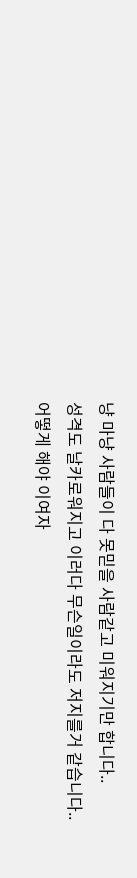냥 마냥 사람들이 다 못믿을 사람같고 미워지기만 합니다..
성격도 날카로워지고 이러다 무슨일이라도 저지를거 같습니다..
어떻게 해야 이여자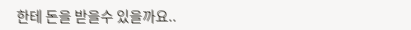한테 돈을 받을수 있을까요..